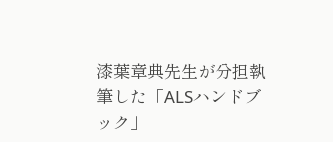漆葉章典先生が分担執筆した「ALSハンドブック」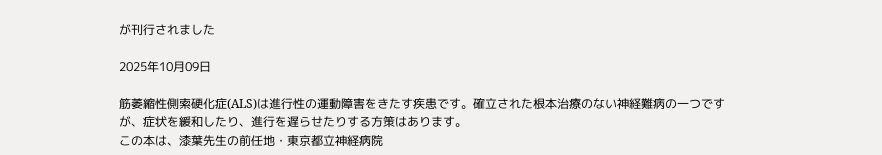が刊行されました

2025年10月09日

筋萎縮性側索硬化症(ALS)は進行性の運動障害をきたす疾患です。確立された根本治療のない神経難病の一つですが、症状を緩和したり、進行を遅らせたりする方策はあります。
この本は、漆葉先生の前任地・東京都立神経病院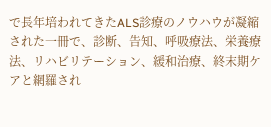で長年培われてきたALS診療のノウハウが凝縮された一冊で、診断、告知、呼吸療法、栄養療法、リハビリテーション、緩和治療、終末期ケアと網羅され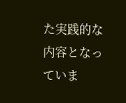た実践的な内容となっていま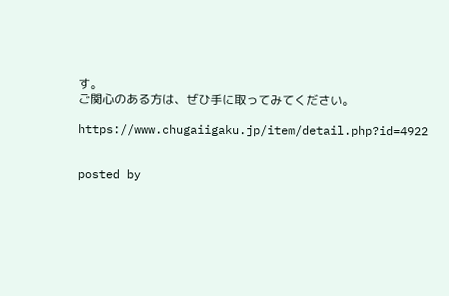す。
ご関心のある方は、ぜひ手に取ってみてください。

https://www.chugaiigaku.jp/item/detail.php?id=4922


posted by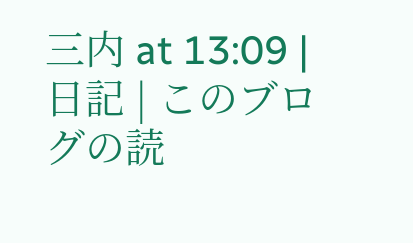三内 at 13:09 | 日記 | このブログの読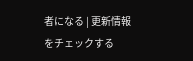者になる | 更新情報をチェックする